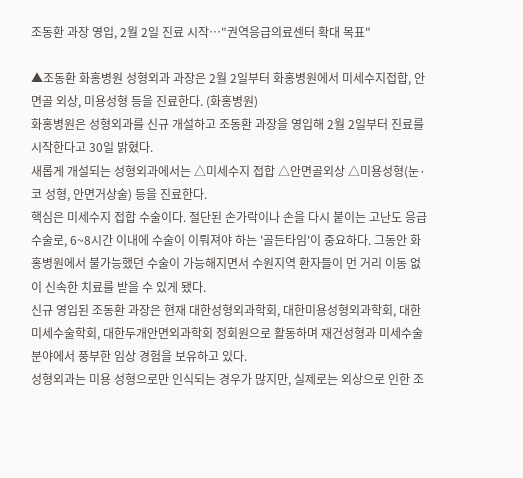조동환 과장 영입, 2월 2일 진료 시작…"권역응급의료센터 확대 목표"

▲조동환 화홍병원 성형외과 과장은 2월 2일부터 화홍병원에서 미세수지접합, 안면골 외상, 미용성형 등을 진료한다. (화홍병원)
화홍병원은 성형외과를 신규 개설하고 조동환 과장을 영입해 2월 2일부터 진료를 시작한다고 30일 밝혔다.
새롭게 개설되는 성형외과에서는 △미세수지 접합 △안면골외상 △미용성형(눈·코 성형, 안면거상술) 등을 진료한다.
핵심은 미세수지 접합 수술이다. 절단된 손가락이나 손을 다시 붙이는 고난도 응급 수술로, 6~8시간 이내에 수술이 이뤄져야 하는 '골든타임'이 중요하다. 그동안 화홍병원에서 불가능했던 수술이 가능해지면서 수원지역 환자들이 먼 거리 이동 없이 신속한 치료를 받을 수 있게 됐다.
신규 영입된 조동환 과장은 현재 대한성형외과학회, 대한미용성형외과학회, 대한미세수술학회, 대한두개안면외과학회 정회원으로 활동하며 재건성형과 미세수술 분야에서 풍부한 임상 경험을 보유하고 있다.
성형외과는 미용 성형으로만 인식되는 경우가 많지만, 실제로는 외상으로 인한 조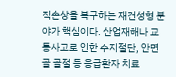직손상을 복구하는 재건성형 분야가 핵심이다. 산업재해나 교통사고로 인한 수지절단, 안면골 골절 등 응급환자 치료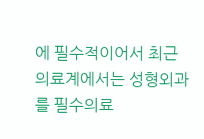에 필수적이어서 최근 의료계에서는 성형외과를 필수의료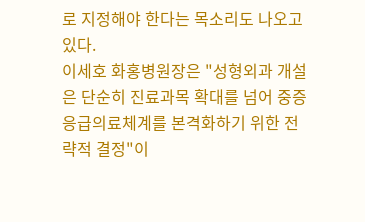로 지정해야 한다는 목소리도 나오고 있다.
이세호 화홍병원장은 "성형외과 개설은 단순히 진료과목 확대를 넘어 중증응급의료체계를 본격화하기 위한 전략적 결정"이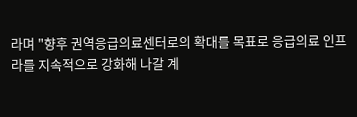라며 "향후 권역응급의료센터로의 확대를 목표로 응급의료 인프라를 지속적으로 강화해 나갈 계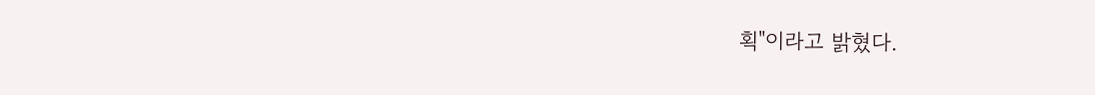획"이라고 밝혔다.